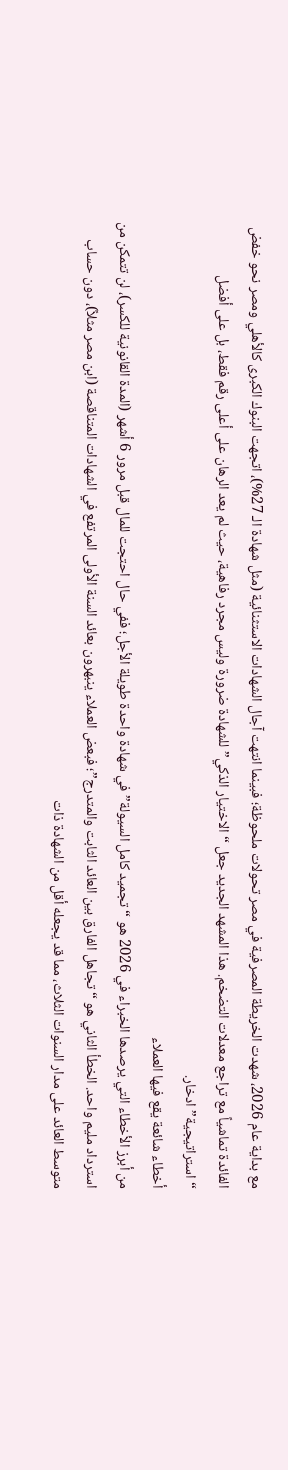مع بداية عام 2026، شهدت الخريطة المصرفية في مصر تحولات ملحوظة؛ فبينما انتهت آجال الشهادات الاستثنائية (مثل شهادة الـ 27%)، اتجهت البنوك الكبرى كالأهلي ومصر نحو خفض الفائدة تماشياً مع تراجع معدلات التضخم. هذا المشهد الجديد جعل “الاختيار الذكي” للشهادة ضرورة وليس مجرد رفاهية، حيث لم يعد الرهان على أعلى رقم فقط، بل على أفضل “استراتيجية” ادخار.
أخطاء شائعة يقع فيها العملاء
من أبرز الأخطاء التي يرصدها الخبراء في 2026 هو “تجميد كامل السيولة” في شهادة واحدة طويلة الأجل؛ ففي حال احتجت للمال قبل مرور 6 أشهر (المدة القانونية للكسر)، لن تتمكن من استرداد مليم واحد. الخطأ الثاني هو “تجاهل الفارق بين العائد الثابت والمتدرج”؛ فبعض العملاء ينبهرون بعائد السنة الأولى المرتفع في الشهادات المتناقصة (ابن مصر مثلاً)، دون حساب متوسط العائد على مدار السنوات الثلاث، مما قد يجعله أقل من الشهادة ذات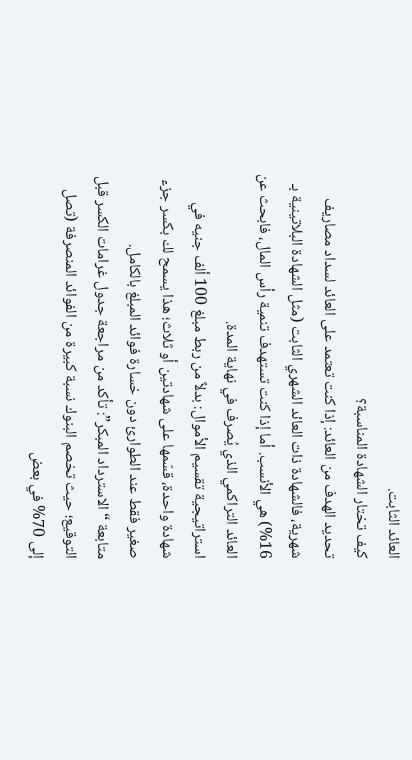العائد الثابت.
كيف تختار الشهادة المناسبة؟
تحديد الهدف من العائد: إذا كنت تعتمد على العائد لسداد مصاريف شهرية، فالشهادة ذات العائد الشهري الثابت (مثل الشهادة البلاتينية بـ 16%) هي الأنسب. أما إذا كنت تستهدف تنمية رأس المال، فابحث عن العائد التراكمي الذي يُصرف في نهاية المدة.
استراتيجية تقسيم الأموال: بدلاً من ربط مبلغ 100 ألف جنيه في شهادة واحدة، قسّمها على شهادتين أو ثلاث؛ هذا يسمح لك بكسر جزء صغير فقط عند الطوارئ دون خسارة فوائد المبلغ بالكامل.
متابعة “الاسترداد المبكر”: تأكد من مراجعة جدول غرامات الكسر قبل التوقيع؛ حيث تخصم البنوك نسبة كبيرة من الفوائد المنصرفة (تصل إلى 70% في بعض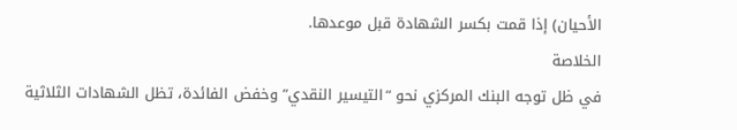الأحيان) إذا قمت بكسر الشهادة قبل موعدها.
الخلاصة
في ظل توجه البنك المركزي نحو “التيسير النقدي” وخفض الفائدة، تظل الشهادات الثلاثية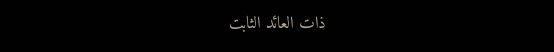ذات العائد الثابت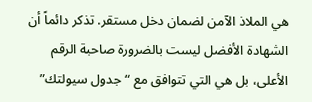هي الملاذ الآمن لضمان دخل مستقر. تذكر دائماً أن الشهادة الأفضل ليست بالضرورة صاحبة الرقم الأعلى، بل هي التي تتوافق مع “جدول سيولتك”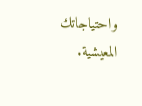واحتياجاتك المعيشية.